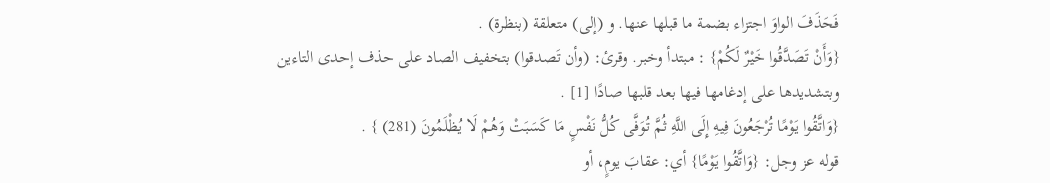فَحَذَفَ الواوَ اجتزاء بضمة ما قبلها عنها. و (إلى) متعلقة (بنظرة) .
{وَأَنْ تَصَدَّقُوا خَيْرٌ لَكُمْ} : مبتدأ وخبر. وقرئ: (وأن تَصدقوا) بتخفيف الصاد على حذف إحدى التاءين وبتشديدها على إدغامها فيها بعد قلبها صادًا [1] .
{وَاتَّقُوا يَوْمًا تُرْجَعُونَ فِيهِ إِلَى اللَّهِ ثُمَّ تُوَفَّى كُلُّ نَفْسٍ مَا كَسَبَتْ وَهُمْ لَا يُظْلَمُونَ (281) } .
قوله عز وجل: {وَاتَّقُوا يَوْمًا} أي: عقابَ يومٍ، أو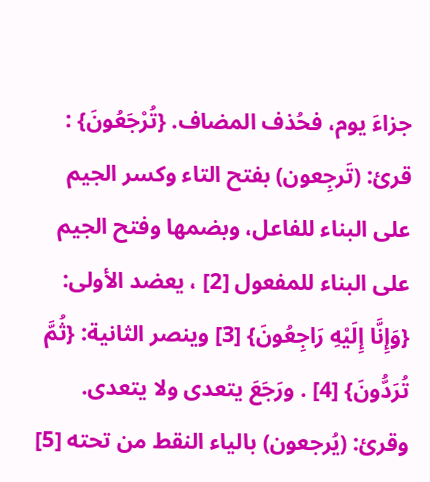جزاءَ يوم، فحُذف المضاف. {تُرْجَعُونَ} : قرئ: (تَرجِعون) بفتح التاء وكسر الجيم على البناء للفاعل، وبضمها وفتح الجيم على البناء للمفعول [2] ، يعضد الأولى: {وَإِنَّا إِلَيْهِ رَاجِعُونَ} [3] وينصر الثانية: {ثُمَّ تُرَدُّونَ} [4] . ورَجَعَ يتعدى ولا يتعدى.
وقرئ: (يُرجعون) بالياء النقط من تحته [5]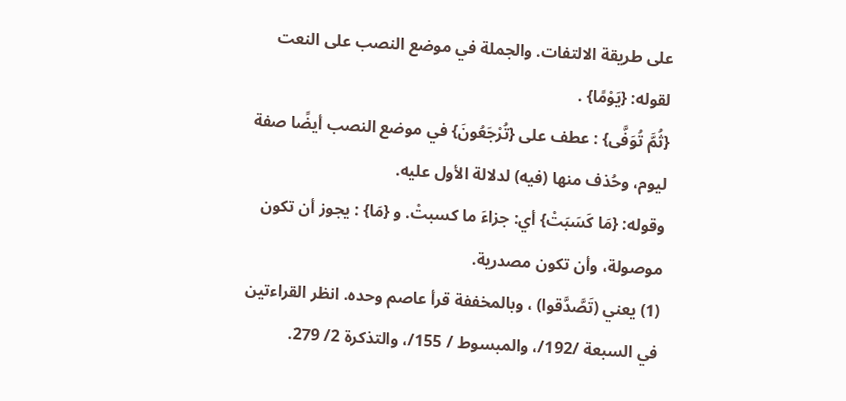على طريقة الالتفات. والجملة في موضع النصب على النعت لقوله: {يَوْمًا} .
{ثُمَّ تُوَفَّى} : عطف على {تُرْجَعُونَ} في موضع النصب أيضًا صفة ليوم، وحُذف منها (فيه) لدلالة الأول عليه.
وقوله: {مَا كَسَبَتْ} أي: جزاءَ ما كسبتْ. و {مَا} : يجوز أن تكون موصولة، وأن تكون مصدرية.
(1) يعني (تَصَّدَّقوا) ، وبالمخففة قرأ عاصم وحده. انظر القراءتين في السبعة /192/، والمبسوط / 155/، والتذكرة 2/ 279.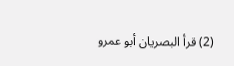(2) قرأ البصريان أبو عمرو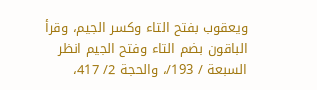ويعقوب بفتح التاء وكسر الجيم، وقرأ الباقون بضم التاء وفتح الجيم انظر السبعة / 193/، والحجة 2/ 417،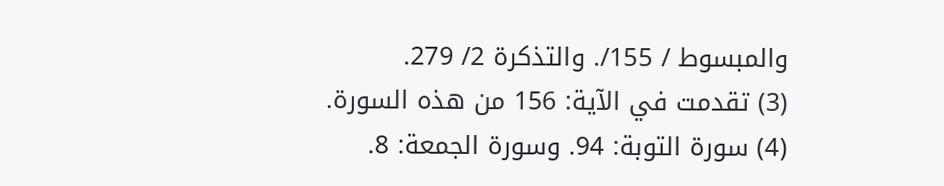والمبسوط / 155/. والتذكرة 2/ 279.
(3) تقدمت في الآية: 156 من هذه السورة.
(4) سورة التوبة: 94. وسورة الجمعة: 8.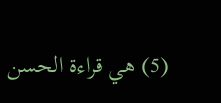(5) هي قراءة الحسن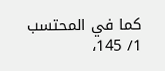كما في المحتسب 1/ 145،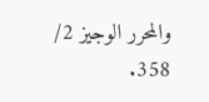والمحرر الوجيز 2/ 358.